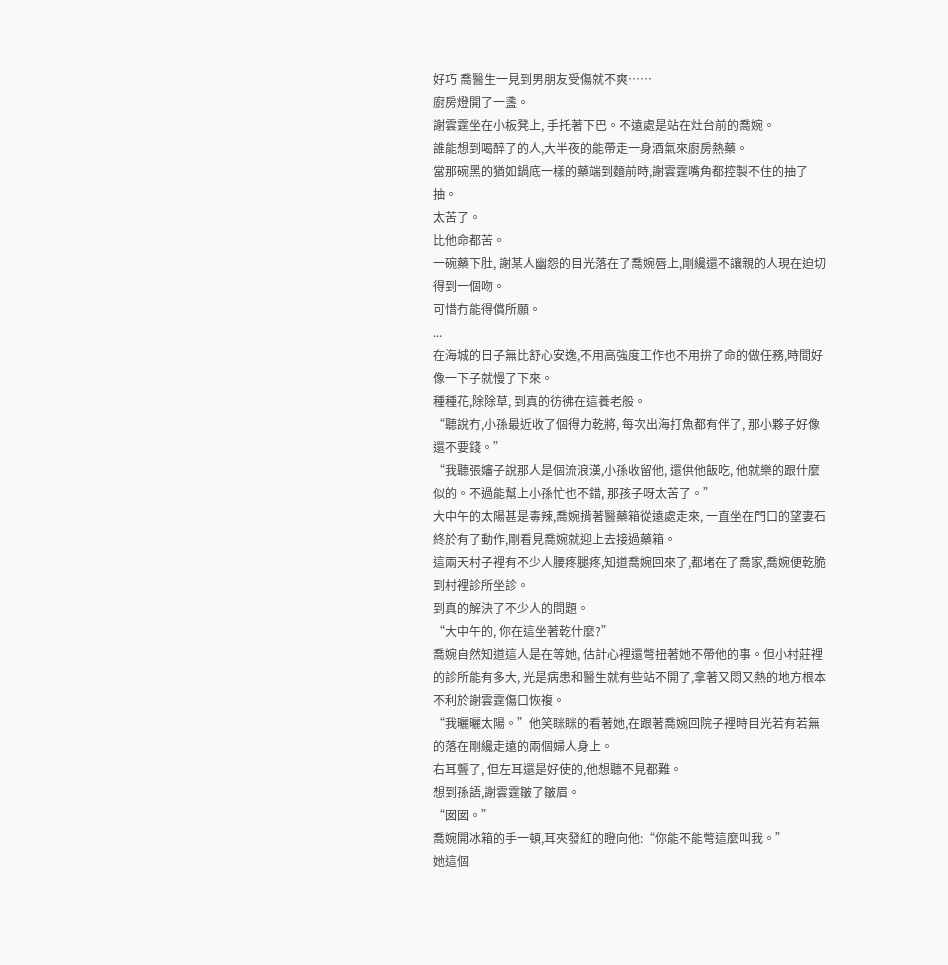好巧 喬醫生一見到男朋友受傷就不爽……
廚房燈開了一盞。
謝雲霆坐在小板凳上, 手托著下巴。不遠處是站在灶台前的喬婉。
誰能想到喝醉了的人,大半夜的能帶走一身酒氣來廚房熱藥。
當那碗黑的猶如鍋底一樣的藥端到麵前時,謝雲霆嘴角都控製不住的抽了抽。
太苦了。
比他命都苦。
一碗藥下肚, 謝某人幽怨的目光落在了喬婉唇上,剛纔還不讓親的人現在迫切得到一個吻。
可惜冇能得償所願。
...
在海城的日子無比舒心安逸,不用高強度工作也不用拚了命的做任務,時間好像一下子就慢了下來。
種種花,除除草, 到真的彷彿在這養老般。
“聽說冇,小孫最近收了個得力乾將, 每次出海打魚都有伴了, 那小夥子好像還不要錢。”
“我聽張嬸子說那人是個流浪漢,小孫收留他, 還供他飯吃, 他就樂的跟什麼似的。不過能幫上小孫忙也不錯, 那孩子呀太苦了。”
大中午的太陽甚是毒辣,喬婉揹著醫藥箱從遠處走來, 一直坐在門口的望妻石終於有了動作,剛看見喬婉就迎上去接過藥箱。
這兩天村子裡有不少人腰疼腿疼,知道喬婉回來了,都堵在了喬家,喬婉便乾脆到村裡診所坐診。
到真的解決了不少人的問題。
“大中午的, 你在這坐著乾什麼?”
喬婉自然知道這人是在等她, 估計心裡還彆扭著她不帶他的事。但小村莊裡的診所能有多大, 光是病患和醫生就有些站不開了,拿著又悶又熱的地方根本不利於謝雲霆傷口恢複。
“我曬曬太陽。”他笑眯眯的看著她,在跟著喬婉回院子裡時目光若有若無的落在剛纔走遠的兩個婦人身上。
右耳聾了, 但左耳還是好使的,他想聽不見都難。
想到孫語,謝雲霆皺了皺眉。
“囡囡。”
喬婉開冰箱的手一頓,耳夾發紅的瞪向他:“你能不能彆這麼叫我。”
她這個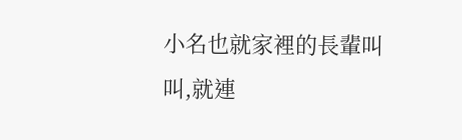小名也就家裡的長輩叫叫,就連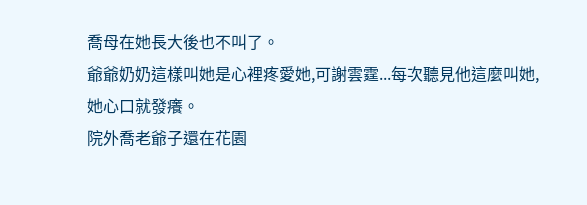喬母在她長大後也不叫了。
爺爺奶奶這樣叫她是心裡疼愛她,可謝雲霆...每次聽見他這麼叫她,她心口就發癢。
院外喬老爺子還在花園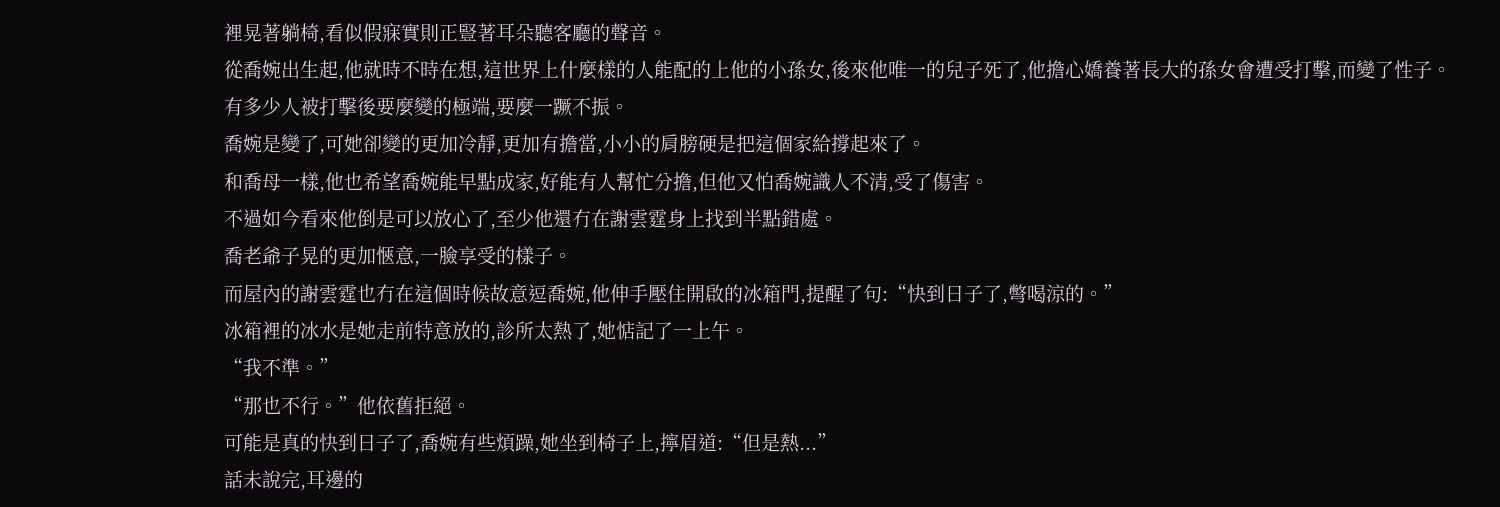裡晃著躺椅,看似假寐實則正豎著耳朵聽客廳的聲音。
從喬婉出生起,他就時不時在想,這世界上什麼樣的人能配的上他的小孫女,後來他唯一的兒子死了,他擔心嬌養著長大的孫女會遭受打擊,而變了性子。
有多少人被打擊後要麼變的極端,要麼一蹶不振。
喬婉是變了,可她卻變的更加冷靜,更加有擔當,小小的肩膀硬是把這個家給撐起來了。
和喬母一樣,他也希望喬婉能早點成家,好能有人幫忙分擔,但他又怕喬婉識人不清,受了傷害。
不過如今看來他倒是可以放心了,至少他還冇在謝雲霆身上找到半點錯處。
喬老爺子晃的更加愜意,一臉享受的樣子。
而屋內的謝雲霆也冇在這個時候故意逗喬婉,他伸手壓住開啟的冰箱門,提醒了句:“快到日子了,彆喝涼的。”
冰箱裡的冰水是她走前特意放的,診所太熱了,她惦記了一上午。
“我不準。”
“那也不行。”他依舊拒絕。
可能是真的快到日子了,喬婉有些煩躁,她坐到椅子上,擰眉道:“但是熱...”
話未說完,耳邊的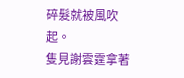碎髮就被風吹起。
隻見謝雲霆拿著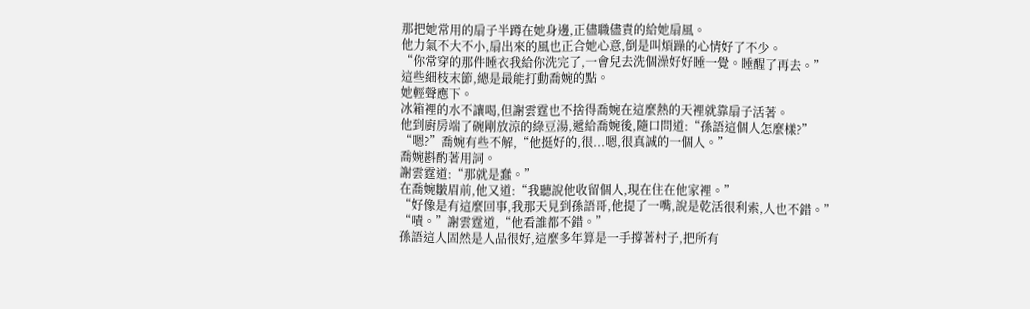那把她常用的扇子半蹲在她身邊,正儘職儘責的給她扇風。
他力氣不大不小,扇出來的風也正合她心意,倒是叫煩躁的心情好了不少。
“你常穿的那件睡衣我給你洗完了,一會兒去洗個澡好好睡一覺。睡醒了再去。”
這些細枝末節,總是最能打動喬婉的點。
她輕聲應下。
冰箱裡的水不讓喝,但謝雲霆也不捨得喬婉在這麼熱的天裡就靠扇子活著。
他到廚房端了碗剛放涼的綠豆湯,遞給喬婉後,隨口問道:“孫語這個人怎麼樣?”
“嗯?”喬婉有些不解,“他挺好的,很...嗯,很真誠的一個人。”
喬婉斟酌著用詞。
謝雲霆道:“那就是蠢。”
在喬婉皺眉前,他又道:“我聽說他收留個人,現在住在他家裡。”
“好像是有這麼回事,我那天見到孫語哥,他提了一嘴,說是乾活很利索,人也不錯。”
“嘖。”謝雲霆道,“他看誰都不錯。”
孫語這人固然是人品很好,這麼多年算是一手撐著村子,把所有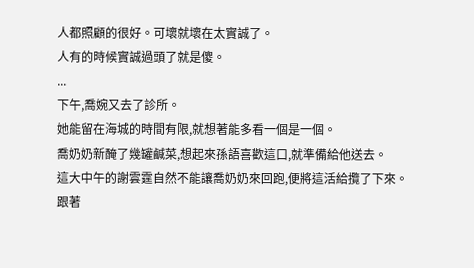人都照顧的很好。可壞就壞在太實誠了。
人有的時候實誠過頭了就是傻。
...
下午,喬婉又去了診所。
她能留在海城的時間有限,就想著能多看一個是一個。
喬奶奶新醃了幾罐鹹菜,想起來孫語喜歡這口,就準備給他送去。
這大中午的謝雲霆自然不能讓喬奶奶來回跑,便將這活給攬了下來。
跟著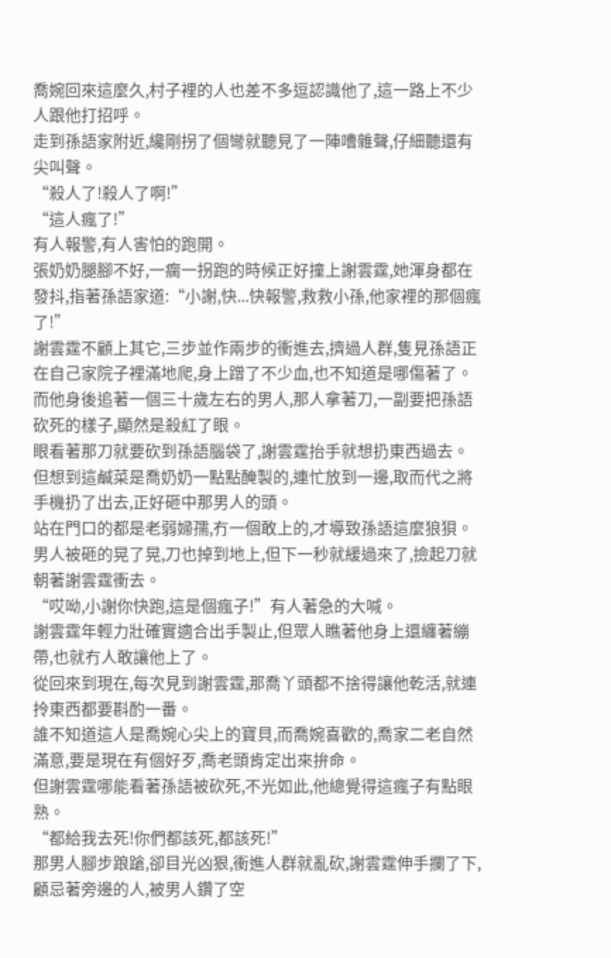喬婉回來這麼久,村子裡的人也差不多逗認識他了,這一路上不少人跟他打招呼。
走到孫語家附近,纔剛拐了個彎就聽見了一陣嘈雜聲,仔細聽還有尖叫聲。
“殺人了!殺人了啊!”
“這人瘋了!”
有人報警,有人害怕的跑開。
張奶奶腿腳不好,一瘸一拐跑的時候正好撞上謝雲霆,她渾身都在發抖,指著孫語家道:“小謝,快...快報警,救救小孫,他家裡的那個瘋了!”
謝雲霆不顧上其它,三步並作兩步的衝進去,擠過人群,隻見孫語正在自己家院子裡滿地爬,身上蹭了不少血,也不知道是哪傷著了。
而他身後追著一個三十歲左右的男人,那人拿著刀,一副要把孫語砍死的樣子,顯然是殺紅了眼。
眼看著那刀就要砍到孫語腦袋了,謝雲霆抬手就想扔東西過去。
但想到這鹹菜是喬奶奶一點點醃製的,連忙放到一邊,取而代之將手機扔了出去,正好砸中那男人的頭。
站在門口的都是老弱婦孺,冇一個敢上的,才導致孫語這麼狼狽。
男人被砸的晃了晃,刀也掉到地上,但下一秒就緩過來了,撿起刀就朝著謝雲霆衝去。
“哎呦,小謝你快跑,這是個瘋子!”有人著急的大喊。
謝雲霆年輕力壯確實適合出手製止,但眾人瞧著他身上還纏著繃帶,也就冇人敢讓他上了。
從回來到現在,每次見到謝雲霆,那喬丫頭都不捨得讓他乾活,就連拎東西都要斟酌一番。
誰不知道這人是喬婉心尖上的寶貝,而喬婉喜歡的,喬家二老自然滿意,要是現在有個好歹,喬老頭肯定出來拚命。
但謝雲霆哪能看著孫語被砍死,不光如此,他總覺得這瘋子有點眼熟。
“都給我去死!你們都該死,都該死!”
那男人腳步踉蹌,卻目光凶狠,衝進人群就亂砍,謝雲霆伸手攔了下,顧忌著旁邊的人,被男人鑽了空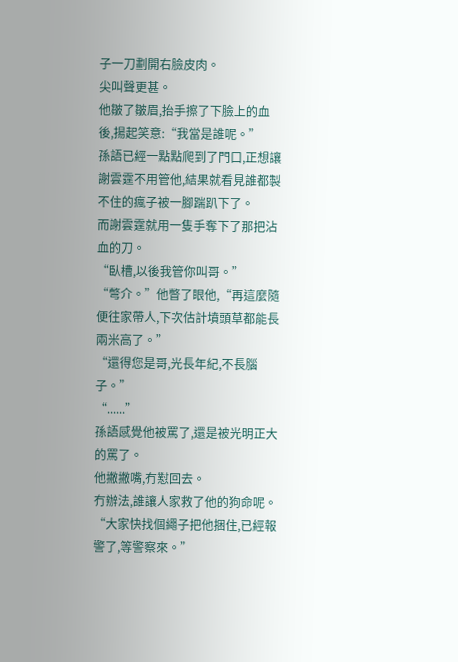子一刀劃開右臉皮肉。
尖叫聲更甚。
他皺了皺眉,抬手擦了下臉上的血後,揚起笑意:“我當是誰呢。”
孫語已經一點點爬到了門口,正想讓謝雲霆不用管他,結果就看見誰都製不住的瘋子被一腳踹趴下了。
而謝雲霆就用一隻手奪下了那把沾血的刀。
“臥槽,以後我管你叫哥。”
“彆介。”他瞥了眼他,“再這麼隨便往家帶人,下次估計墳頭草都能長兩米高了。”
“還得您是哥,光長年紀,不長腦子。”
“......”
孫語感覺他被罵了,還是被光明正大的罵了。
他撇撇嘴,冇懟回去。
冇辦法,誰讓人家救了他的狗命呢。
“大家快找個繩子把他捆住,已經報警了,等警察來。”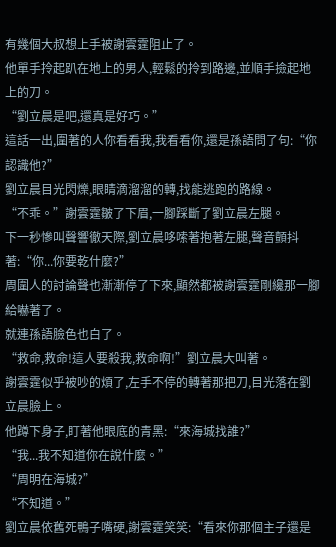有幾個大叔想上手被謝雲霆阻止了。
他單手拎起趴在地上的男人,輕鬆的拎到路邊,並順手撿起地上的刀。
“劉立晨是吧,還真是好巧。”
這話一出,圍著的人你看看我,我看看你,還是孫語問了句:“你認識他?”
劉立晨目光閃爍,眼睛滴溜溜的轉,找能逃跑的路線。
“不乖。”謝雲霆皺了下眉,一腳踩斷了劉立晨左腿。
下一秒慘叫聲響徹天際,劉立晨哆嗦著抱著左腿,聲音顫抖著:“你...你要乾什麼?”
周圍人的討論聲也漸漸停了下來,顯然都被謝雲霆剛纔那一腳給嚇著了。
就連孫語臉色也白了。
“救命,救命!這人要殺我,救命啊!”劉立晨大叫著。
謝雲霆似乎被吵的煩了,左手不停的轉著那把刀,目光落在劉立晨臉上。
他蹲下身子,盯著他眼底的青黑:“來海城找誰?”
“我...我不知道你在說什麼。”
“周明在海城?”
“不知道。”
劉立晨依舊死鴨子嘴硬,謝雲霆笑笑:“看來你那個主子還是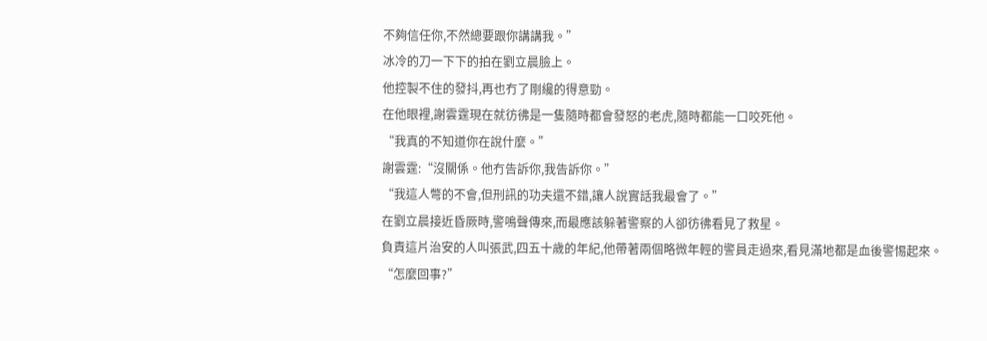不夠信任你,不然總要跟你講講我。”
冰冷的刀一下下的拍在劉立晨臉上。
他控製不住的發抖,再也冇了剛纔的得意勁。
在他眼裡,謝雲霆現在就彷彿是一隻隨時都會發怒的老虎,隨時都能一口咬死他。
“我真的不知道你在說什麼。”
謝雲霆:“沒關係。他冇告訴你,我告訴你。”
“我這人彆的不會,但刑訊的功夫還不錯,讓人說實話我最會了。”
在劉立晨接近昏厥時,警鳴聲傳來,而最應該躲著警察的人卻彷彿看見了救星。
負責這片治安的人叫張武,四五十歲的年紀,他帶著兩個略微年輕的警員走過來,看見滿地都是血後警惕起來。
“怎麼回事?”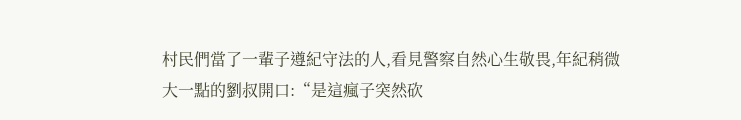村民們當了一輩子遵紀守法的人,看見警察自然心生敬畏,年紀稍微大一點的劉叔開口:“是這瘋子突然砍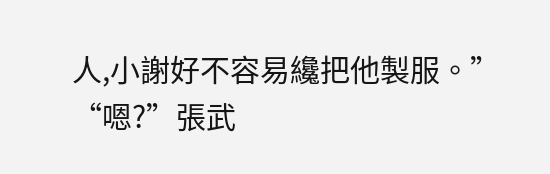人,小謝好不容易纔把他製服。”
“嗯?”張武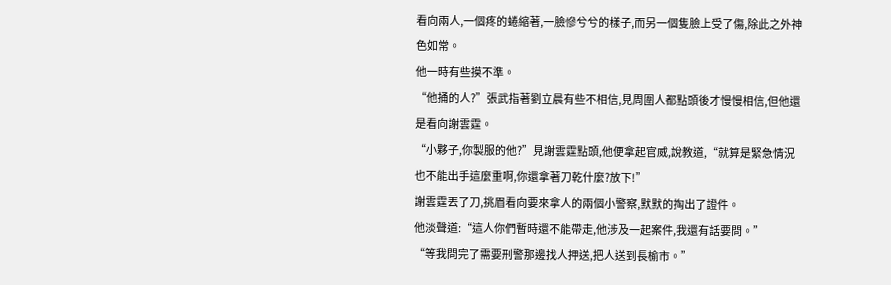看向兩人,一個疼的蜷縮著,一臉慘兮兮的樣子,而另一個隻臉上受了傷,除此之外神色如常。
他一時有些摸不準。
“他捅的人?”張武指著劉立晨有些不相信,見周圍人都點頭後才慢慢相信,但他還是看向謝雲霆。
“小夥子,你製服的他?”見謝雲霆點頭,他便拿起官威,說教道,“就算是緊急情況也不能出手這麼重啊,你還拿著刀乾什麼?放下!”
謝雲霆丟了刀,挑眉看向要來拿人的兩個小警察,默默的掏出了證件。
他淡聲道:“這人你們暫時還不能帶走,他涉及一起案件,我還有話要問。”
“等我問完了需要刑警那邊找人押送,把人送到長榆市。”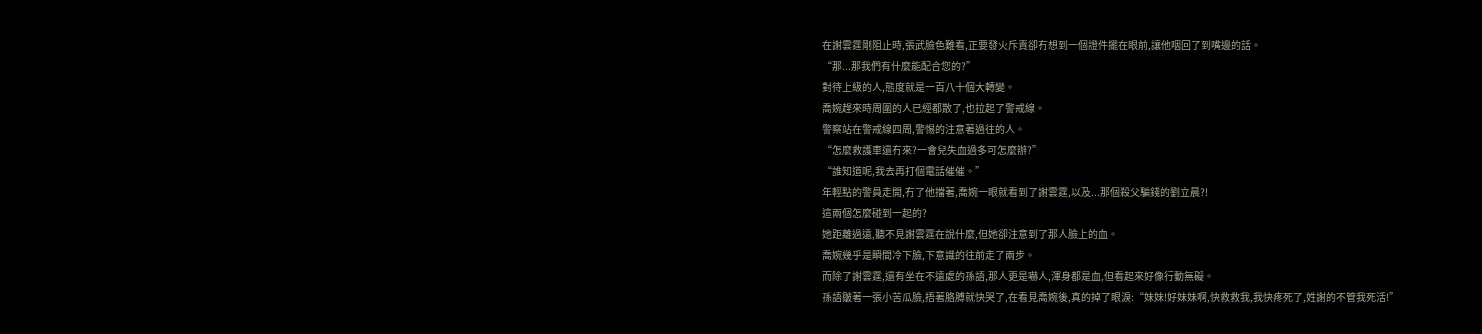在謝雲霆剛阻止時,張武臉色難看,正要發火斥責卻冇想到一個證件擺在眼前,讓他咽回了到嘴邊的話。
“那...那我們有什麼能配合您的?”
對待上級的人,態度就是一百八十個大轉變。
喬婉趕來時周圍的人已經都散了,也拉起了警戒線。
警察站在警戒線四周,警惕的注意著過往的人。
“怎麼救護車還冇來?一會兒失血過多可怎麼辦?”
“誰知道呢,我去再打個電話催催。”
年輕點的警員走開,冇了他擋著,喬婉一眼就看到了謝雲霆,以及...那個殺父騙錢的劉立晨?!
這兩個怎麼碰到一起的?
她距離過遠,聽不見謝雲霆在說什麼,但她卻注意到了那人臉上的血。
喬婉幾乎是瞬間冷下臉,下意識的往前走了兩步。
而除了謝雲霆,還有坐在不遠處的孫語,那人更是嚇人,渾身都是血,但看起來好像行動無礙。
孫語皺著一張小苦瓜臉,捂著胳膊就快哭了,在看見喬婉後,真的掉了眼淚:“妹妹!好妹妹啊,快救救我,我快疼死了,姓謝的不管我死活!”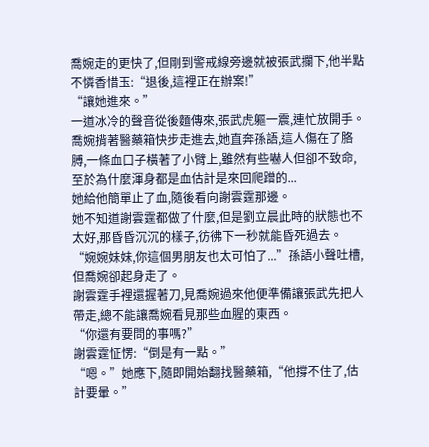喬婉走的更快了,但剛到警戒線旁邊就被張武攔下,他半點不憐香惜玉:“退後,這裡正在辦案!”
“讓她進來。”
一道冰冷的聲音從後麵傳來,張武虎軀一震,連忙放開手。
喬婉揹著醫藥箱快步走進去,她直奔孫語,這人傷在了胳膊,一條血口子橫著了小臂上,雖然有些嚇人但卻不致命,至於為什麼渾身都是血估計是來回爬蹭的...
她給他簡單止了血,隨後看向謝雲霆那邊。
她不知道謝雲霆都做了什麼,但是劉立晨此時的狀態也不太好,那昏昏沉沉的樣子,彷彿下一秒就能昏死過去。
“婉婉妹妹,你這個男朋友也太可怕了...”孫語小聲吐槽,但喬婉卻起身走了。
謝雲霆手裡還握著刀,見喬婉過來他便準備讓張武先把人帶走,總不能讓喬婉看見那些血腥的東西。
“你還有要問的事嗎?”
謝雲霆怔愣:“倒是有一點。”
“嗯。”她應下,隨即開始翻找醫藥箱,“他撐不住了,估計要暈。”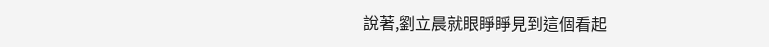說著,劉立晨就眼睜睜見到這個看起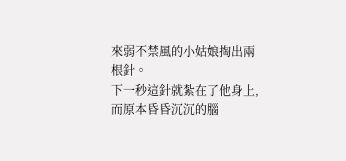來弱不禁風的小姑娘掏出兩根針。
下一秒這針就紮在了他身上,而原本昏昏沉沉的腦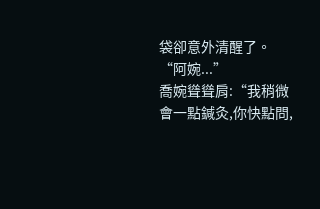袋卻意外清醒了。
“阿婉...”
喬婉聳聳肩:“我稍微會一點鍼灸,你快點問,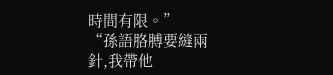時間有限。”
“孫語胳膊要縫兩針,我帶他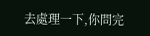去處理一下,你問完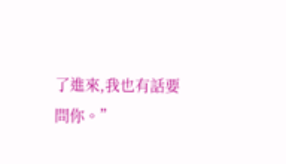了進來,我也有話要問你。”